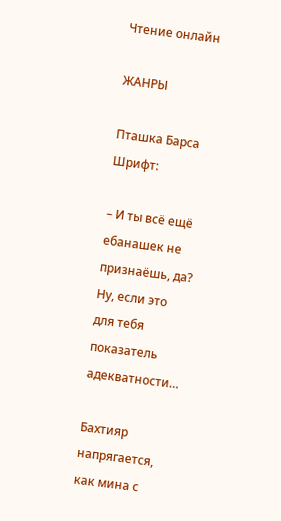Чтение онлайн

ЖАНРЫ

Пташка Барса
Шрифт:

– И ты всё ещё ебанашек не признаёшь, да? Ну, если это для тебя показатель адекватности…

Бахтияр напрягается, как мина с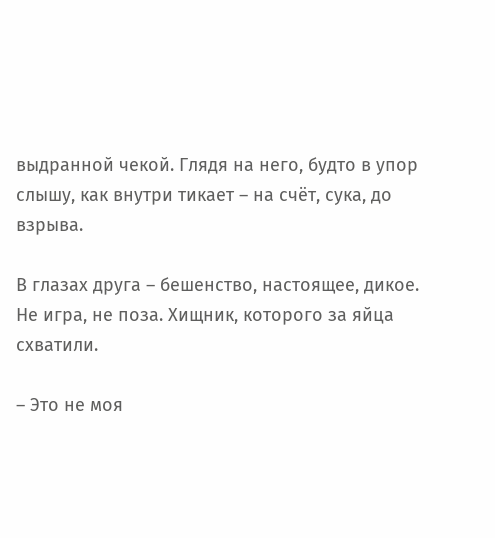выдранной чекой. Глядя на него, будто в упор слышу, как внутри тикает – на счёт, сука, до взрыва.

В глазах друга – бешенство, настоящее, дикое. Не игра, не поза. Хищник, которого за яйца схватили.

– Это не моя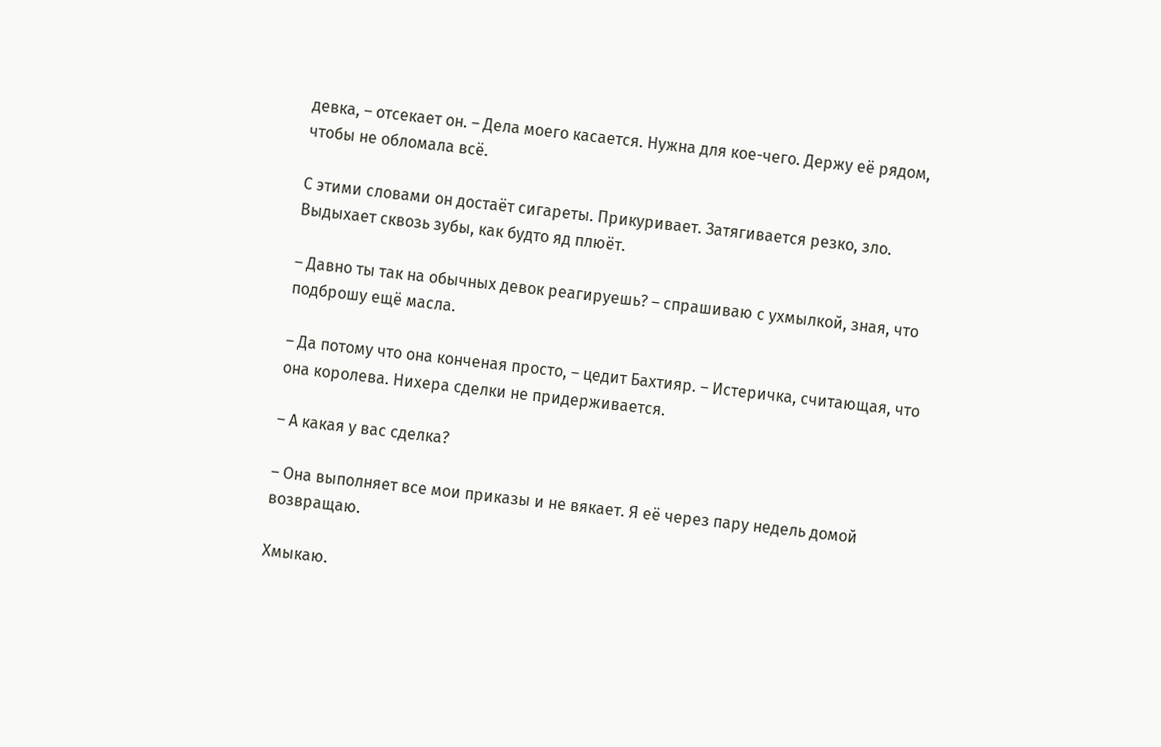девка, – отсекает он. – Дела моего касается. Нужна для кое-чего. Держу её рядом, чтобы не обломала всё.

С этими словами он достаёт сигареты. Прикуривает. Затягивается резко, зло. Выдыхает сквозь зубы, как будто яд плюёт.

– Давно ты так на обычных девок реагируешь? – спрашиваю с ухмылкой, зная, что подброшу ещё масла.

– Да потому что она конченая просто, – цедит Бахтияр. – Истеричка, считающая, что она королева. Нихера сделки не придерживается.

– А какая у вас сделка?

– Она выполняет все мои приказы и не вякает. Я её через пару недель домой возвращаю.

Хмыкаю.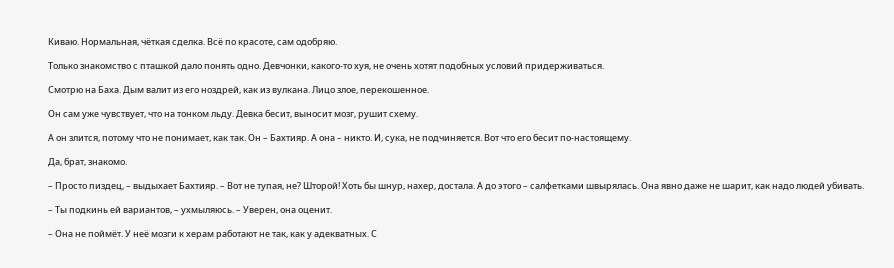Киваю. Нормальная, чёткая сделка. Всё по красоте, сам одобряю.

Только знакомство с пташкой дало понять одно. Девчонки, какого-то хуя, не очень хотят подобных условий придерживаться.

Смотрю на Баха. Дым валит из его ноздрей, как из вулкана. Лицо злое, перекошенное.

Он сам уже чувствует, что на тонком льду. Девка бесит, выносит мозг, рушит схему.

А он злится, потому что не понимает, как так. Он – Бахтияр. А она – никто. И, сука, не подчиняется. Вот что его бесит по-настоящему.

Да, брат, знакомо.

– Просто пиздец, – выдыхает Бахтияр. – Вот не тупая, не? Шторой! Хоть бы шнур, нахер, достала. А до этого – салфетками швырялась. Она явно даже не шарит, как надо людей убивать.

– Ты подкинь ей вариантов, – ухмыляюсь. – Уверен, она оценит.

– Она не поймёт. У неё мозги к херам работают не так, как у адекватных. С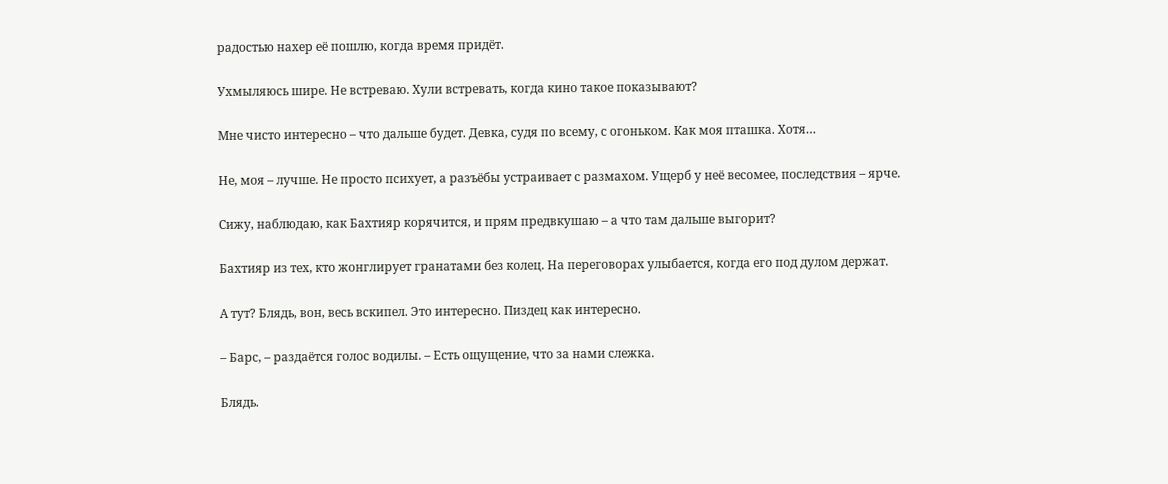радостью нахер её пошлю, когда время придёт.

Ухмыляюсь шире. Не встреваю. Хули встревать, когда кино такое показывают?

Мне чисто интересно – что дальше будет. Девка, судя по всему, с огоньком. Как моя пташка. Хотя…

Не, моя – лучше. Не просто психует, а разъёбы устраивает с размахом. Ущерб у неё весомее, последствия – ярче.

Сижу, наблюдаю, как Бахтияр корячится, и прям предвкушаю – а что там дальше выгорит?

Бахтияр из тех, кто жонглирует гранатами без колец. На переговорах улыбается, когда его под дулом держат.

А тут? Блядь, вон, весь вскипел. Это интересно. Пиздец как интересно.

– Барс, – раздаётся голос водилы. – Есть ощущение, что за нами слежка.

Блядь.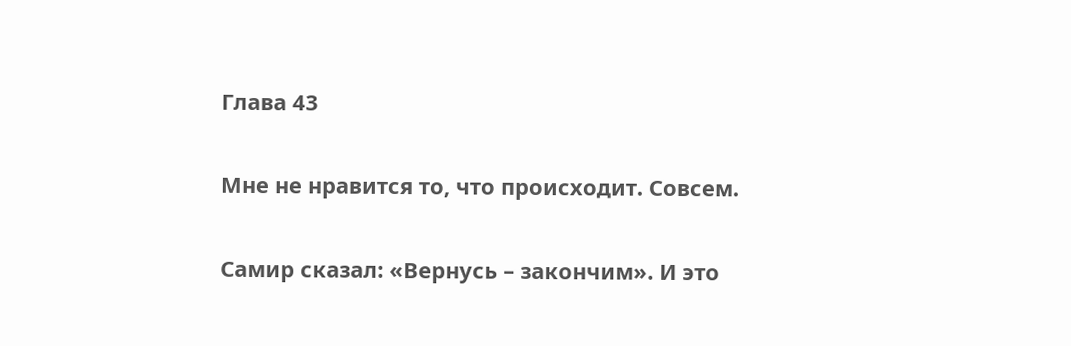Глава 43

Мне не нравится то, что происходит. Совсем.

Самир сказал: «Вернусь – закончим». И это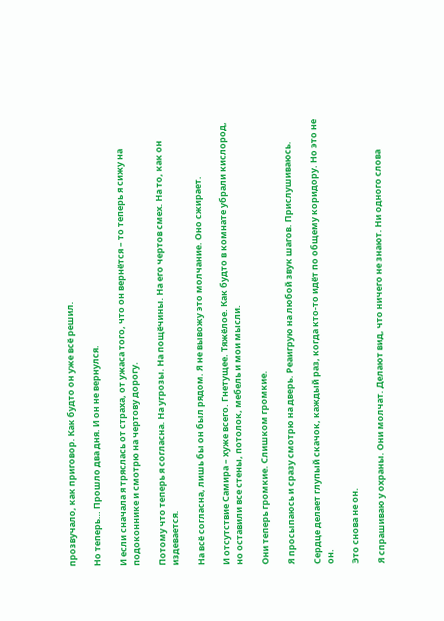прозвучало, как приговор. Как будто он уже всё решил.

Но теперь… Прошло два дня. И он не вернулся.

И если сначала я тряслась от страха, от ужаса того, что он вернётся – то теперь я сижу на подоконнике и смотрю на чертову дорогу.

Потому что теперь я согласна. На угрозы. На пощёчины. На его чертов смех. На то, как он издевается.

На всё согласна, лишь бы он был рядом. Я не вывожу это молчание. Оно сжирает.

И отсутствие Самира – хуже всего. Гнетущее. Тяжёлое. Как будто в комнате убрали кислород, но оставили все стены, потолок, мебель и мои мысли.

Они теперь громкие. Слишком громкие.

Я просыпаюсь и сразу смотрю на дверь. Реаигрую на любой звук шагов. Прислушиваюсь.

Сердце делает глупый скачок, каждый раз, когда кто-то идёт по общему коридору. Но это не он.

Это снова не он.

Я спрашиваю у охраны. Они молчат. Делают вид, что ничего не знают. Ни одного слова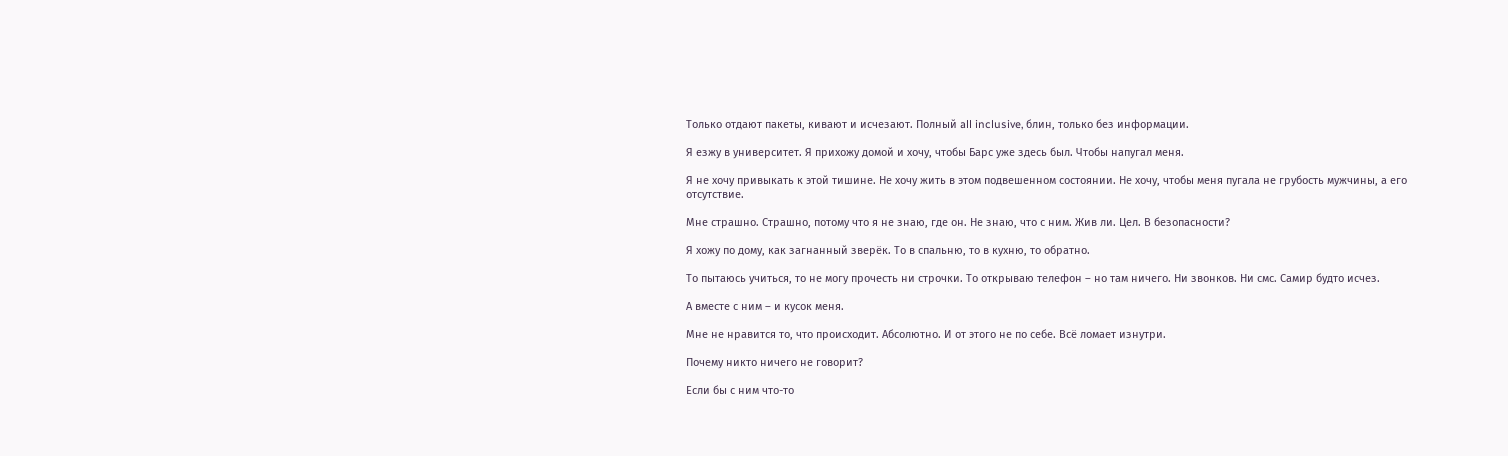Только отдают пакеты, кивают и исчезают. Полный all inclusive, блин, только без информации.

Я езжу в университет. Я прихожу домой и хочу, чтобы Барс уже здесь был. Чтобы напугал меня.

Я не хочу привыкать к этой тишине. Не хочу жить в этом подвешенном состоянии. Не хочу, чтобы меня пугала не грубость мужчины, а его отсутствие.

Мне страшно. Страшно, потому что я не знаю, где он. Не знаю, что с ним. Жив ли. Цел. В безопасности?

Я хожу по дому, как загнанный зверёк. То в спальню, то в кухню, то обратно.

То пытаюсь учиться, то не могу прочесть ни строчки. То открываю телефон – но там ничего. Ни звонков. Ни смс. Самир будто исчез.

А вместе с ним – и кусок меня.

Мне не нравится то, что происходит. Абсолютно. И от этого не по себе. Всё ломает изнутри.

Почему никто ничего не говорит?

Если бы с ним что-то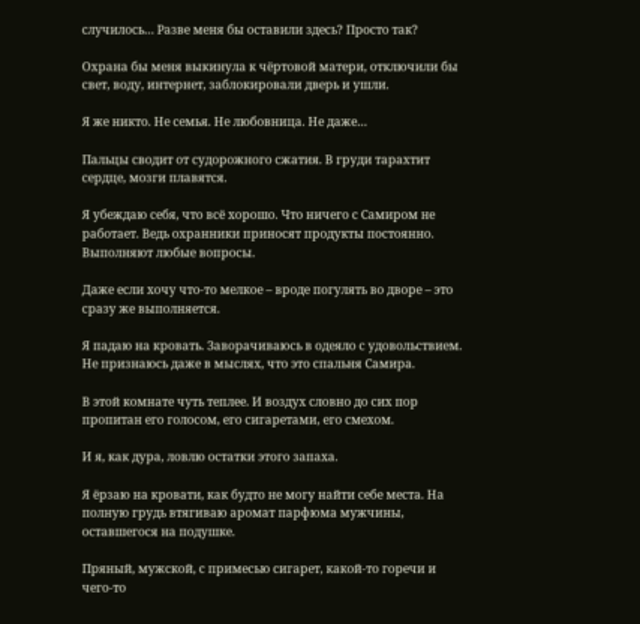случилось… Разве меня бы оставили здесь? Просто так?

Охрана бы меня выкинула к чёртовой матери, отключили бы свет, воду, интернет, заблокировали дверь и ушли.

Я же никто. Не семья. Не любовница. Не даже…

Пальцы сводит от судорожного сжатия. В груди тарахтит сердце, мозги плавятся.

Я убеждаю себя, что всё хорошо. Что ничего с Самиром не работает. Ведь охранники приносят продукты постоянно. Выполняют любые вопросы.

Даже если хочу что-то мелкое – вроде погулять во дворе – это сразу же выполняется.

Я падаю на кровать. Заворачиваюсь в одеяло с удовольствием. Не признаюсь даже в мыслях, что это спальня Самира.

В этой комнате чуть теплее. И воздух словно до сих пор пропитан его голосом, его сигаретами, его смехом.

И я, как дура, ловлю остатки этого запаха.

Я ёрзаю на кровати, как будто не могу найти себе места. На полную грудь втягиваю аромат парфюма мужчины, оставшегося на подушке.

Пряный, мужской, с примесью сигарет, какой-то горечи и чего-то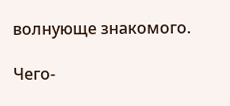волнующе знакомого.

Чего-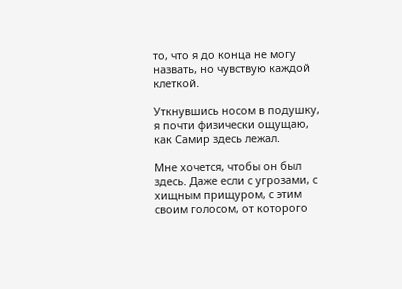то, что я до конца не могу назвать, но чувствую каждой клеткой.

Уткнувшись носом в подушку, я почти физически ощущаю, как Самир здесь лежал.

Мне хочется, чтобы он был здесь. Даже если с угрозами, с хищным прищуром, с этим своим голосом, от которого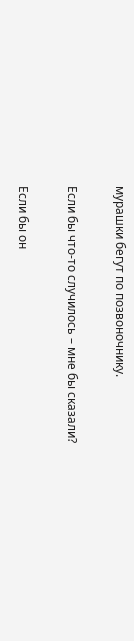мурашки бегут по позвоночнику.

Если бы что-то случилось – мне бы сказали?

Если бы он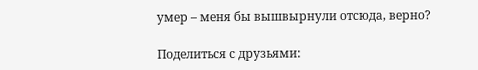умер – меня бы вышвырнули отсюда, верно?

Поделиться с друзьями: